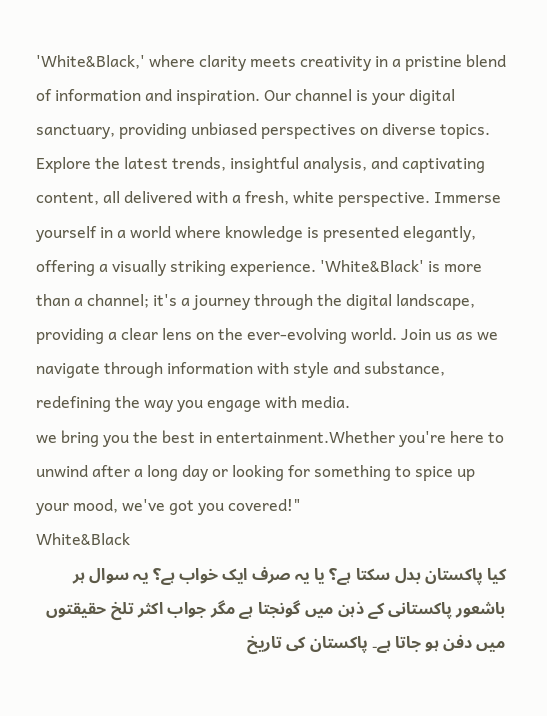'White&Black,' where clarity meets creativity in a pristine blend of information and inspiration. Our channel is your digital sanctuary, providing unbiased perspectives on diverse topics. Explore the latest trends, insightful analysis, and captivating content, all delivered with a fresh, white perspective. Immerse yourself in a world where knowledge is presented elegantly, offering a visually striking experience. 'White&Black' is more than a channel; it's a journey through the digital landscape, providing a clear lens on the ever-evolving world. Join us as we navigate through information with style and substance, redefining the way you engage with media.
we bring you the best in entertainment.Whether you're here to unwind after a long day or looking for something to spice up your mood, we've got you covered!"
White&Black
کیا پاکستان بدل سکتا ہے؟ یا یہ صرف ایک خواب ہے؟ یہ سوال ہر باشعور پاکستانی کے ذہن میں گونجتا ہے مگر جواب اکثر تلخ حقیقتوں میں دفن ہو جاتا ہے۔ پاکستان کی تاریخ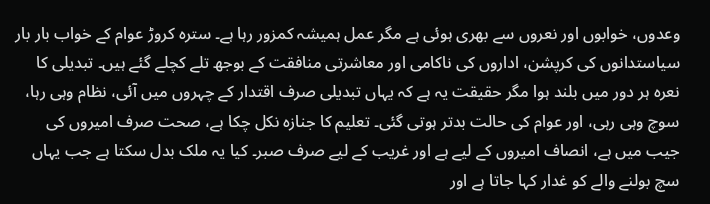وعدوں، خوابوں اور نعروں سے بھری ہوئی ہے مگر عمل ہمیشہ کمزور رہا ہے۔ سترہ کروڑ عوام کے خواب بار بار سیاستدانوں کی کرپشن، اداروں کی ناکامی اور معاشرتی منافقت کے بوجھ تلے کچلے گئے ہیں۔ تبدیلی کا نعرہ ہر دور میں بلند ہوا مگر حقیقت یہ ہے کہ یہاں تبدیلی صرف اقتدار کے چہروں میں آئی، نظام وہی رہا، سوچ وہی رہی، اور عوام کی حالت بدتر ہوتی گئی۔ تعلیم کا جنازہ نکل چکا ہے، صحت صرف امیروں کی جیب میں ہے، انصاف امیروں کے لیے ہے اور غریب کے لیے صرف صبر۔ کیا یہ ملک بدل سکتا ہے جب یہاں سچ بولنے والے کو غدار کہا جاتا ہے اور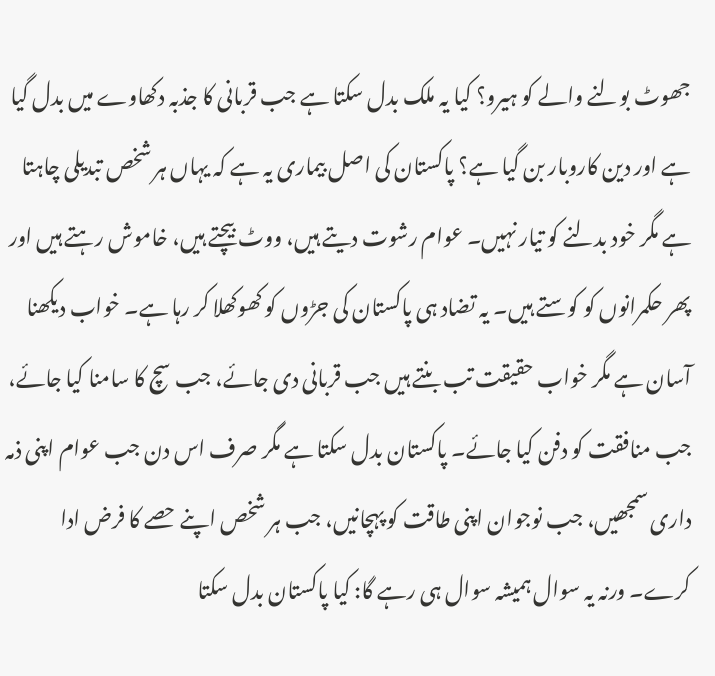جھوٹ بولنے والے کو ہیرو؟ کیا یہ ملک بدل سکتا ہے جب قربانی کا جذبہ دکھاوے میں بدل گیا ہے اور دین کاروبار بن گیا ہے؟ پاکستان کی اصل بیماری یہ ہے کہ یہاں ہر شخص تبدیلی چاہتا ہے مگر خود بدلنے کو تیار نہیں۔ عوام رشوت دیتے ہیں، ووٹ بیچتے ہیں، خاموش رہتے ہیں اور پھر حکمرانوں کو کوستے ہیں۔ یہ تضاد ہی پاکستان کی جڑوں کو کھوکھلا کر رہا ہے۔ خواب دیکھنا آسان ہے مگر خواب حقیقت تب بنتے ہیں جب قربانی دی جائے، جب سچ کا سامنا کیا جائے، جب منافقت کو دفن کیا جائے۔ پاکستان بدل سکتا ہے مگر صرف اس دن جب عوام اپنی ذمہ داری سمجھیں، جب نوجوان اپنی طاقت کو پہچانیں، جب ہر شخص اپنے حصے کا فرض ادا کرے۔ ورنہ یہ سوال ہمیشہ سوال ہی رہے گا: کیا پاکستان بدل سکتا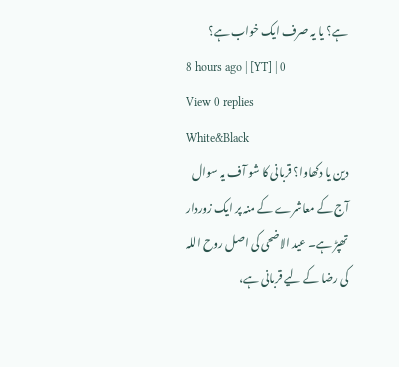ہے؟ یا یہ صرف ایک خواب ہے؟
8 hours ago | [YT] | 0
View 0 replies
White&Black
دین یا دکھاوا؟ قربانی کا شو آف یہ سوال آج کے معاشرے کے منہ پر ایک زوردار تھپڑ ہے۔ عید الاضحی کی اصل روح اللہ کی رضا کے لیے قربانی ہے،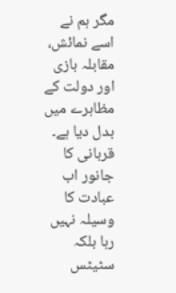مگر ہم نے اسے نمائش، مقابلہ بازی اور دولت کے مظاہرے میں بدل دیا ہے۔ قربانی کا جانور اب عبادت کا وسیلہ نہیں رہا بلکہ سٹیٹس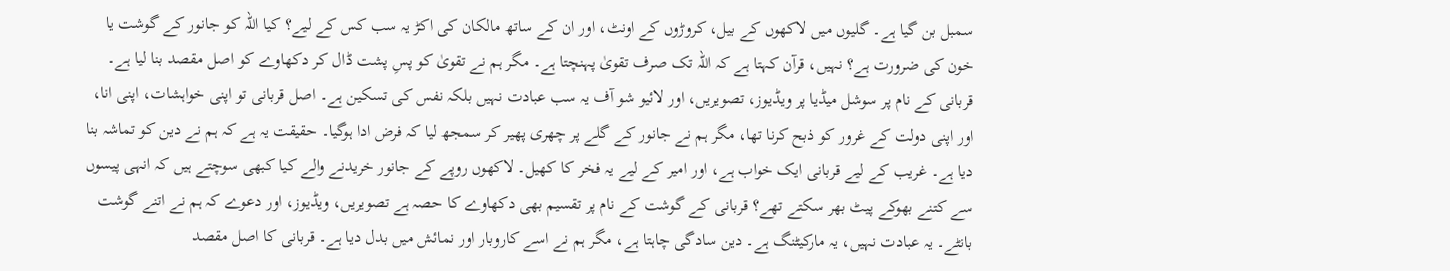سمبل بن گیا ہے۔ گلیوں میں لاکھوں کے بیل، کروڑوں کے اونٹ، اور ان کے ساتھ مالکان کی اکڑ یہ سب کس کے لیے؟ کیا اللہ کو جانور کے گوشت یا خون کی ضرورت ہے؟ نہیں، قرآن کہتا ہے کہ اللہ تک صرف تقویٰ پہنچتا ہے۔ مگر ہم نے تقویٰ کو پسِ پشت ڈال کر دکھاوے کو اصل مقصد بنا لیا ہے۔ قربانی کے نام پر سوشل میڈیا پر ویڈیوز، تصویریں، اور لائیو شو آف یہ سب عبادت نہیں بلکہ نفس کی تسکین ہے۔ اصل قربانی تو اپنی خواہشات، اپنی انا، اور اپنی دولت کے غرور کو ذبح کرنا تھا، مگر ہم نے جانور کے گلے پر چھری پھیر کر سمجھ لیا کہ فرض ادا ہوگیا۔ حقیقت یہ ہے کہ ہم نے دین کو تماشہ بنا دیا ہے۔ غریب کے لیے قربانی ایک خواب ہے، اور امیر کے لیے یہ فخر کا کھیل۔ لاکھوں روپے کے جانور خریدنے والے کیا کبھی سوچتے ہیں کہ انہی پیسوں سے کتنے بھوکے پیٹ بھر سکتے تھے؟ قربانی کے گوشت کے نام پر تقسیم بھی دکھاوے کا حصہ ہے تصویریں، ویڈیوز، اور دعوے کہ ہم نے اتنے گوشت بانٹے۔ یہ عبادت نہیں، یہ مارکیٹنگ ہے۔ دین سادگی چاہتا ہے، مگر ہم نے اسے کاروبار اور نمائش میں بدل دیا ہے۔ قربانی کا اصل مقصد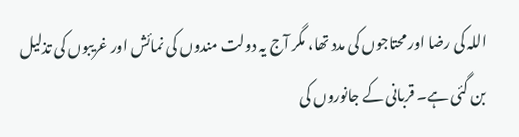اللہ کی رضا اور محتاجوں کی مدد تھا، مگر آج یہ دولت مندوں کی نمائش اور غریبوں کی تذلیل بن گئی ہے۔ قربانی کے جانوروں کی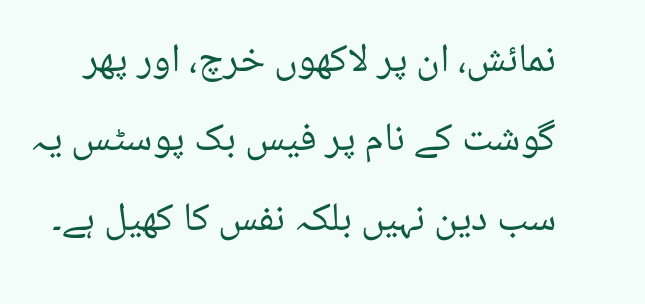نمائش، ان پر لاکھوں خرچ، اور پھر گوشت کے نام پر فیس بک پوسٹس یہ سب دین نہیں بلکہ نفس کا کھیل ہے۔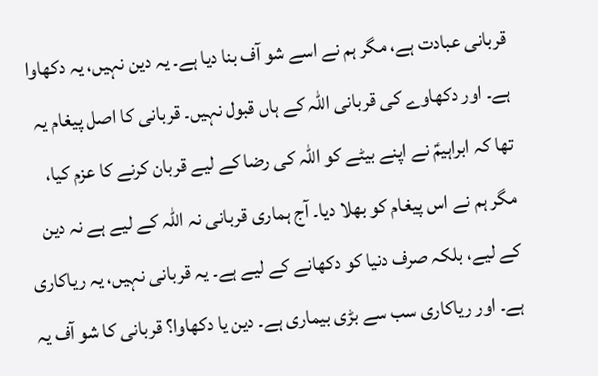قربانی عبادت ہے، مگر ہم نے اسے شو آف بنا دیا ہے۔ یہ دین نہیں، یہ دکھاوا ہے۔ اور دکھاوے کی قربانی اللہ کے ہاں قبول نہیں۔ قربانی کا اصل پیغام یہ تھا کہ ابراہیمؑ نے اپنے بیٹے کو اللہ کی رضا کے لیے قربان کرنے کا عزم کیا، مگر ہم نے اس پیغام کو بھلا دیا۔ آج ہماری قربانی نہ اللہ کے لیے ہے نہ دین کے لیے، بلکہ صرف دنیا کو دکھانے کے لیے ہے۔ یہ قربانی نہیں، یہ ریاکاری ہے۔ اور ریاکاری سب سے بڑی بیماری ہے۔ دین یا دکھاوا؟ قربانی کا شو آف یہ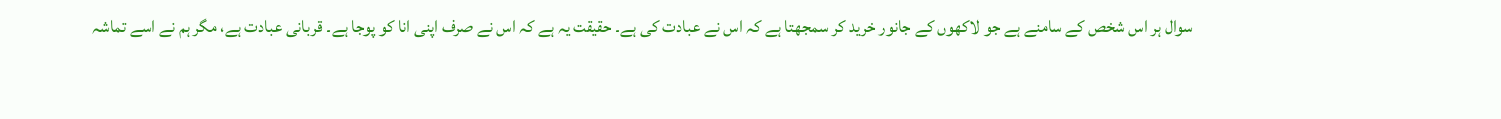سوال ہر اس شخص کے سامنے ہے جو لاکھوں کے جانور خرید کر سمجھتا ہے کہ اس نے عبادت کی ہے۔ حقیقت یہ ہے کہ اس نے صرف اپنی انا کو پوجا ہے۔ قربانی عبادت ہے، مگر ہم نے اسے تماشہ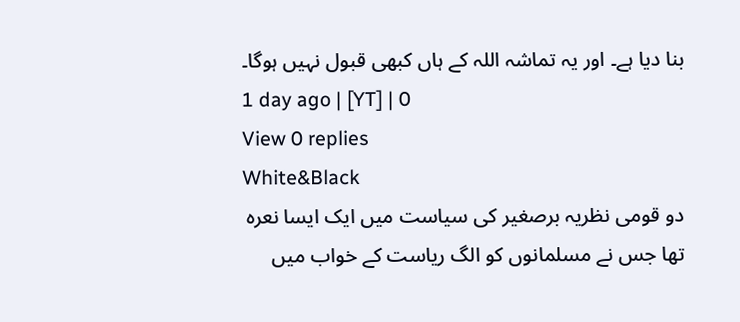بنا دیا ہے۔ اور یہ تماشہ اللہ کے ہاں کبھی قبول نہیں ہوگا۔
1 day ago | [YT] | 0
View 0 replies
White&Black
دو قومی نظریہ برصغیر کی سیاست میں ایک ایسا نعرہ تھا جس نے مسلمانوں کو الگ ریاست کے خواب میں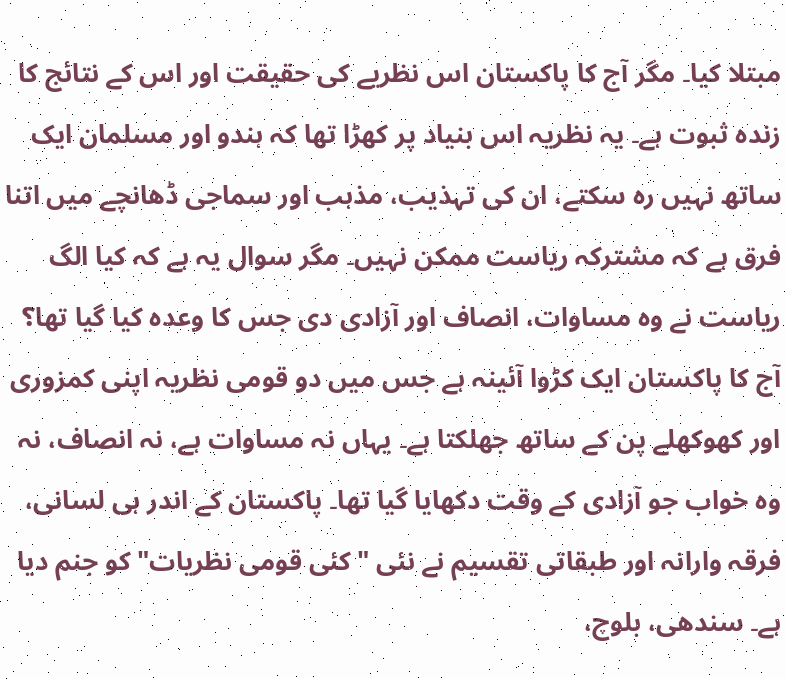مبتلا کیا۔ مگر آج کا پاکستان اس نظریے کی حقیقت اور اس کے نتائج کا زندہ ثبوت ہے۔ یہ نظریہ اس بنیاد پر کھڑا تھا کہ ہندو اور مسلمان ایک ساتھ نہیں رہ سکتے، ان کی تہذیب، مذہب اور سماجی ڈھانچے میں اتنا فرق ہے کہ مشترکہ ریاست ممکن نہیں۔ مگر سوال یہ ہے کہ کیا الگ ریاست نے وہ مساوات، انصاف اور آزادی دی جس کا وعدہ کیا گیا تھا؟ آج کا پاکستان ایک کڑوا آئینہ ہے جس میں دو قومی نظریہ اپنی کمزوری اور کھوکھلے پن کے ساتھ جھلکتا ہے۔ یہاں نہ مساوات ہے، نہ انصاف، نہ وہ خواب جو آزادی کے وقت دکھایا گیا تھا۔ پاکستان کے اندر ہی لسانی، فرقہ وارانہ اور طبقاتی تقسیم نے نئی "کئی قومی نظریات" کو جنم دیا ہے۔ سندھی، بلوچ،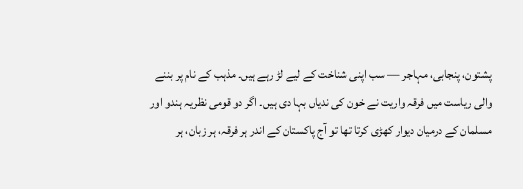پشتون، پنجابی، مہاجر — سب اپنی شناخت کے لیے لڑ رہے ہیں۔ مذہب کے نام پر بننے والی ریاست میں فرقہ واریت نے خون کی ندیاں بہا دی ہیں۔ اگر دو قومی نظریہ ہندو اور مسلمان کے درمیان دیوار کھڑی کرتا تھا تو آج پاکستان کے اندر ہر فرقہ، ہر زبان، ہر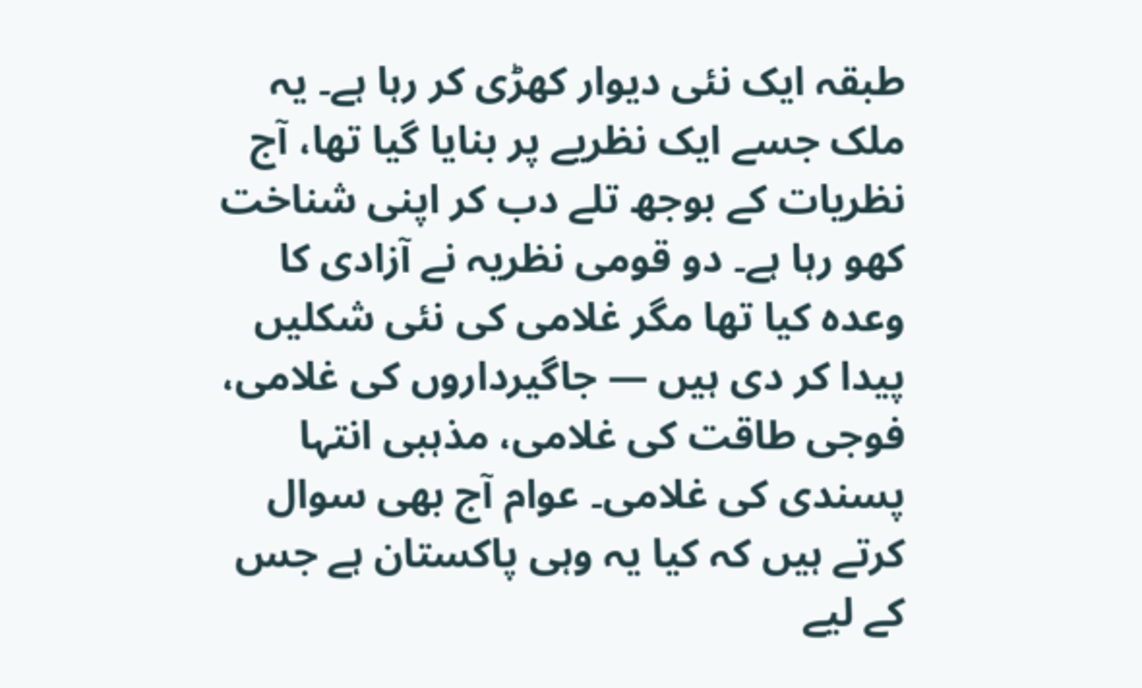طبقہ ایک نئی دیوار کھڑی کر رہا ہے۔ یہ ملک جسے ایک نظریے پر بنایا گیا تھا، آج نظریات کے بوجھ تلے دب کر اپنی شناخت کھو رہا ہے۔ دو قومی نظریہ نے آزادی کا وعدہ کیا تھا مگر غلامی کی نئی شکلیں پیدا کر دی ہیں — جاگیرداروں کی غلامی، فوجی طاقت کی غلامی، مذہبی انتہا پسندی کی غلامی۔ عوام آج بھی سوال کرتے ہیں کہ کیا یہ وہی پاکستان ہے جس کے لیے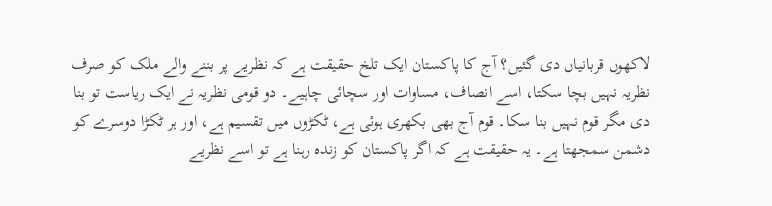لاکھوں قربانیاں دی گئیں؟ آج کا پاکستان ایک تلخ حقیقت ہے کہ نظریے پر بننے والے ملک کو صرف نظریہ نہیں بچا سکتا، اسے انصاف، مساوات اور سچائی چاہیے۔ دو قومی نظریہ نے ایک ریاست تو بنا دی مگر قوم نہیں بنا سکا۔ قوم آج بھی بکھری ہوئی ہے، ٹکڑوں میں تقسیم ہے، اور ہر ٹکڑا دوسرے کو دشمن سمجھتا ہے۔ یہ حقیقت ہے کہ اگر پاکستان کو زندہ رہنا ہے تو اسے نظریے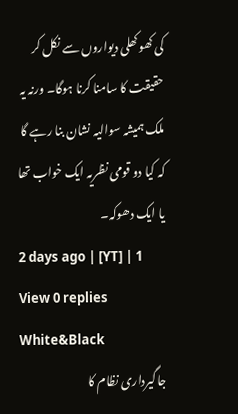کی کھوکھلی دیواروں سے نکل کر حقیقت کا سامنا کرنا ہوگا۔ ورنہ یہ ملک ہمیشہ سوالیہ نشان بنا رہے گا کہ کیا دو قومی نظریہ ایک خواب تھا یا ایک دھوکہ۔
2 days ago | [YT] | 1
View 0 replies
White&Black
جاگیرداری نظام کا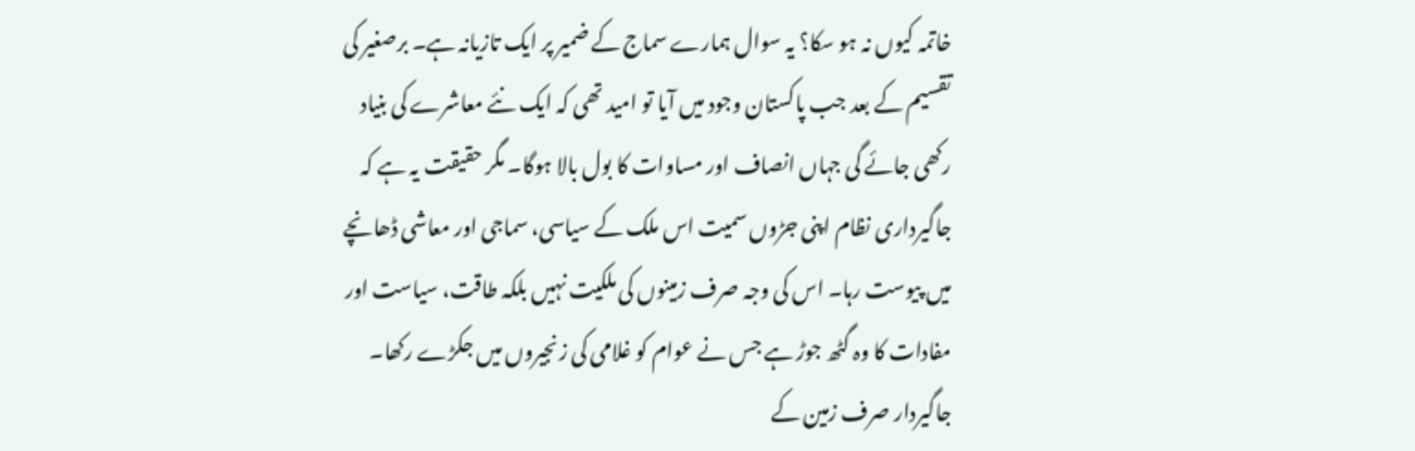خاتمہ کیوں نہ ہو سکا؟ یہ سوال ہمارے سماج کے ضمیر پر ایک تازیانہ ہے۔ برصغیر کی تقسیم کے بعد جب پاکستان وجود میں آیا تو امید تھی کہ ایک نئے معاشرے کی بنیاد رکھی جائے گی جہاں انصاف اور مساوات کا بول بالا ہوگا۔ مگر حقیقت یہ ہے کہ جاگیرداری نظام اپنی جڑوں سمیت اس ملک کے سیاسی، سماجی اور معاشی ڈھانچے میں پیوست رہا۔ اس کی وجہ صرف زمینوں کی ملکیت نہیں بلکہ طاقت، سیاست اور مفادات کا وہ گٹھ جوڑ ہے جس نے عوام کو غلامی کی زنجیروں میں جکڑے رکھا۔ جاگیردار صرف زمین کے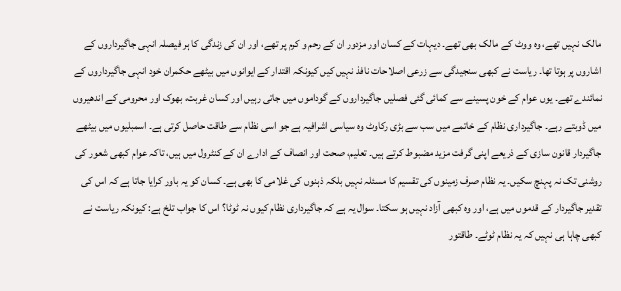مالک نہیں تھے، وہ ووٹ کے مالک بھی تھے۔ دیہات کے کسان اور مزدور ان کے رحم و کرم پر تھے، اور ان کی زندگی کا ہر فیصلہ انہی جاگیرداروں کے اشاروں پر ہوتا تھا۔ ریاست نے کبھی سنجیدگی سے زرعی اصلاحات نافذ نہیں کیں کیونکہ اقتدار کے ایوانوں میں بیٹھے حکمران خود انہی جاگیرداروں کے نمائندے تھے۔ یوں عوام کے خون پسینے سے کمائی گئی فصلیں جاگیرداروں کے گوداموں میں جاتی رہیں اور کسان غربت، بھوک اور محرومی کے اندھیروں میں ڈوبتے رہے۔ جاگیرداری نظام کے خاتمے میں سب سے بڑی رکاوٹ وہ سیاسی اشرافیہ ہے جو اسی نظام سے طاقت حاصل کرتی ہے۔ اسمبلیوں میں بیٹھے جاگیردار قانون سازی کے ذریعے اپنی گرفت مزید مضبوط کرتے ہیں۔ تعلیم، صحت اور انصاف کے ادارے ان کے کنٹرول میں ہیں، تاکہ عوام کبھی شعور کی روشنی تک نہ پہنچ سکیں۔ یہ نظام صرف زمینوں کی تقسیم کا مسئلہ نہیں بلکہ ذہنوں کی غلامی کا بھی ہے۔ کسان کو یہ باور کرایا جاتا ہے کہ اس کی تقدیر جاگیردار کے قدموں میں ہے، اور وہ کبھی آزاد نہیں ہو سکتا۔ سوال یہ ہے کہ جاگیرداری نظام کیوں نہ ٹوٹا؟ اس کا جواب تلخ ہے: کیونکہ ریاست نے کبھی چاہا ہی نہیں کہ یہ نظام ٹوٹے۔ طاقتور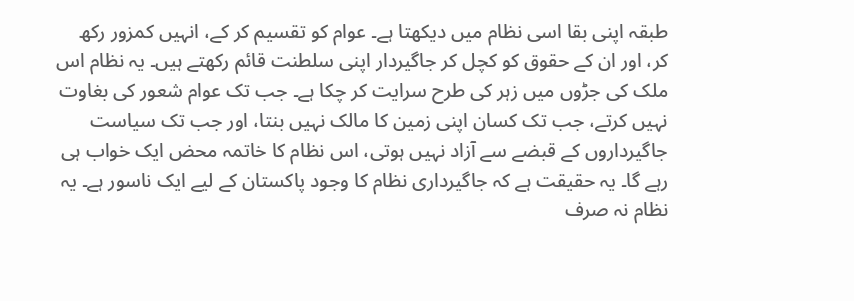طبقہ اپنی بقا اسی نظام میں دیکھتا ہے۔ عوام کو تقسیم کر کے، انہیں کمزور رکھ کر، اور ان کے حقوق کو کچل کر جاگیردار اپنی سلطنت قائم رکھتے ہیں۔ یہ نظام اس ملک کی جڑوں میں زہر کی طرح سرایت کر چکا ہے۔ جب تک عوام شعور کی بغاوت نہیں کرتے، جب تک کسان اپنی زمین کا مالک نہیں بنتا، اور جب تک سیاست جاگیرداروں کے قبضے سے آزاد نہیں ہوتی، اس نظام کا خاتمہ محض ایک خواب ہی رہے گا۔ یہ حقیقت ہے کہ جاگیرداری نظام کا وجود پاکستان کے لیے ایک ناسور ہے۔ یہ نظام نہ صرف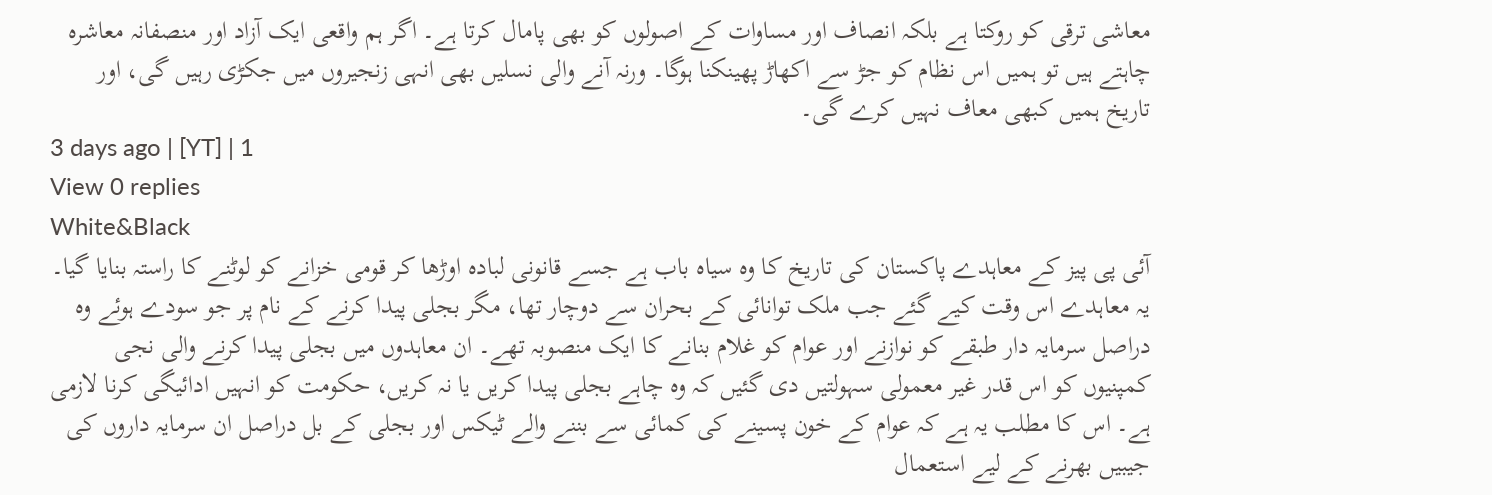معاشی ترقی کو روکتا ہے بلکہ انصاف اور مساوات کے اصولوں کو بھی پامال کرتا ہے۔ اگر ہم واقعی ایک آزاد اور منصفانہ معاشرہ چاہتے ہیں تو ہمیں اس نظام کو جڑ سے اکھاڑ پھینکنا ہوگا۔ ورنہ آنے والی نسلیں بھی انہی زنجیروں میں جکڑی رہیں گی، اور تاریخ ہمیں کبھی معاف نہیں کرے گی۔
3 days ago | [YT] | 1
View 0 replies
White&Black
آئی پی پیز کے معاہدے پاکستان کی تاریخ کا وہ سیاہ باب ہے جسے قانونی لبادہ اوڑھا کر قومی خزانے کو لوٹنے کا راستہ بنایا گیا۔ یہ معاہدے اس وقت کیے گئے جب ملک توانائی کے بحران سے دوچار تھا، مگر بجلی پیدا کرنے کے نام پر جو سودے ہوئے وہ دراصل سرمایہ دار طبقے کو نوازنے اور عوام کو غلام بنانے کا ایک منصوبہ تھے۔ ان معاہدوں میں بجلی پیدا کرنے والی نجی کمپنیوں کو اس قدر غیر معمولی سہولتیں دی گئیں کہ وہ چاہے بجلی پیدا کریں یا نہ کریں، حکومت کو انہیں ادائیگی کرنا لازمی ہے۔ اس کا مطلب یہ ہے کہ عوام کے خون پسینے کی کمائی سے بننے والے ٹیکس اور بجلی کے بل دراصل ان سرمایہ داروں کی جیبیں بھرنے کے لیے استعمال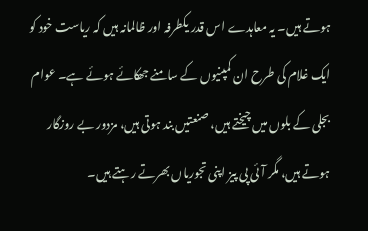ہوتے ہیں۔ یہ معاہدے اس قدر یکطرفہ اور ظالمانہ ہیں کہ ریاست خود کو ایک غلام کی طرح ان کمپنیوں کے سامنے جھکائے ہوئے ہے۔ عوام بجلی کے بلوں میں چیختے ہیں، صنعتیں بند ہوتی ہیں، مزدور بے روزگار ہوتے ہیں، مگر آئی پی پیز اپنی تجوریاں بھرتے رہتے ہیں۔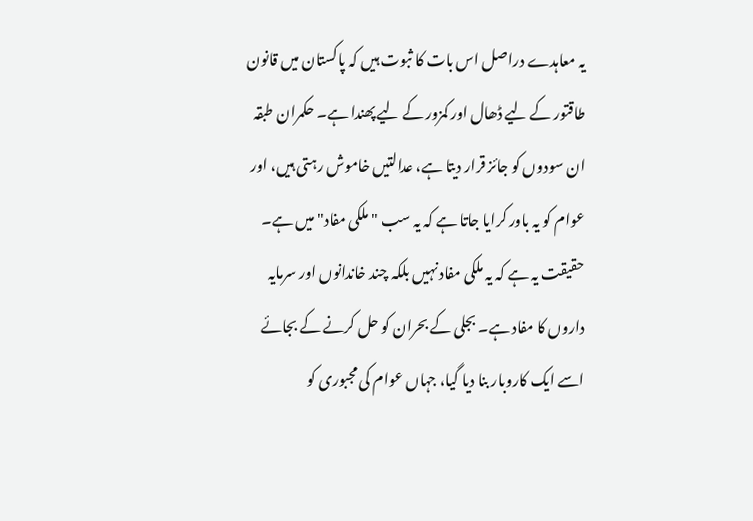یہ معاہدے دراصل اس بات کا ثبوت ہیں کہ پاکستان میں قانون طاقتور کے لیے ڈھال اور کمزور کے لیے پھندا ہے۔ حکمران طبقہ ان سودوں کو جائز قرار دیتا ہے، عدالتیں خاموش رہتی ہیں، اور عوام کو یہ باور کرایا جاتا ہے کہ یہ سب "ملکی مفاد" میں ہے۔ حقیقت یہ ہے کہ یہ ملکی مفاد نہیں بلکہ چند خاندانوں اور سرمایہ داروں کا مفاد ہے۔ بجلی کے بحران کو حل کرنے کے بجائے اسے ایک کاروبار بنا دیا گیا، جہاں عوام کی مجبوری کو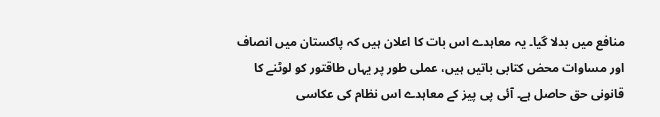منافع میں بدلا گیا۔ یہ معاہدے اس بات کا اعلان ہیں کہ پاکستان میں انصاف اور مساوات محض کتابی باتیں ہیں، عملی طور پر یہاں طاقتور کو لوٹنے کا قانونی حق حاصل ہے۔ آئی پی پیز کے معاہدے اس نظام کی عکاسی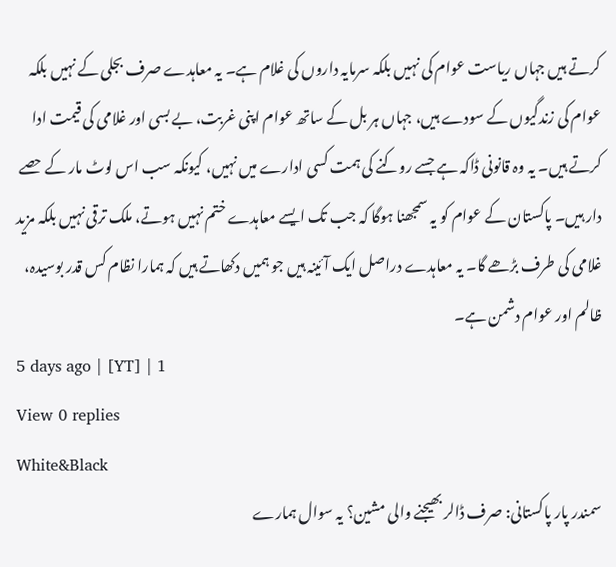کرتے ہیں جہاں ریاست عوام کی نہیں بلکہ سرمایہ داروں کی غلام ہے۔ یہ معاہدے صرف بجلی کے نہیں بلکہ عوام کی زندگیوں کے سودے ہیں، جہاں ہر بل کے ساتھ عوام اپنی غربت، بے بسی اور غلامی کی قیمت ادا کرتے ہیں۔ یہ وہ قانونی ڈاکہ ہے جسے روکنے کی ہمت کسی ادارے میں نہیں، کیونکہ سب اس لوٹ مار کے حصے دار ہیں۔ پاکستان کے عوام کو یہ سمجھنا ہوگا کہ جب تک ایسے معاہدے ختم نہیں ہوتے، ملک ترقی نہیں بلکہ مزید غلامی کی طرف بڑھے گا۔ یہ معاہدے دراصل ایک آئینہ ہیں جو ہمیں دکھاتے ہیں کہ ہمارا نظام کس قدر بوسیدہ، ظالم اور عوام دشمن ہے۔
5 days ago | [YT] | 1
View 0 replies
White&Black
سمندر پار پاکستانی: صرف ڈالر بھیجنے والی مشین؟ یہ سوال ہمارے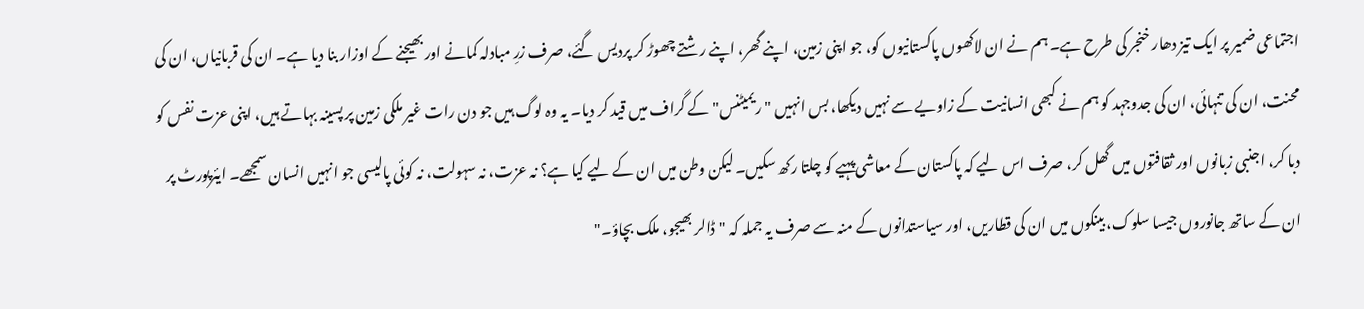اجتماعی ضمیر پر ایک تیز دھار خنجر کی طرح ہے۔ ہم نے ان لاکھوں پاکستانیوں کو، جو اپنی زمین، اپنے گھر، اپنے رشتے چھوڑ کر پردیس گئے، صرف زرِ مبادلہ کمانے اور بھیجنے کے اوزار بنا دیا ہے۔ ان کی قربانیاں، ان کی محنت، ان کی تنہائی، ان کی جدوجہد کو ہم نے کبھی انسانیت کے زاویے سے نہیں دیکھا، بس انہیں "ریمیٹنس" کے گراف میں قید کر دیا۔ یہ وہ لوگ ہیں جو دن رات غیر ملکی زمین پر پسینہ بہاتے ہیں، اپنی عزت نفس کو دبا کر، اجنبی زبانوں اور ثقافتوں میں گھل کر، صرف اس لیے کہ پاکستان کے معاشی پہیے کو چلتا رکھ سکیں۔ لیکن وطن میں ان کے لیے کیا ہے؟ نہ عزت، نہ سہولت، نہ کوئی پالیسی جو انہیں انسان سمجھے۔ ایئرپورٹ پر ان کے ساتھ جانوروں جیسا سلوک، بینکوں میں ان کی قطاریں، اور سیاستدانوں کے منہ سے صرف یہ جملہ کہ "ڈالر بھیجو، ملک بچاؤ۔"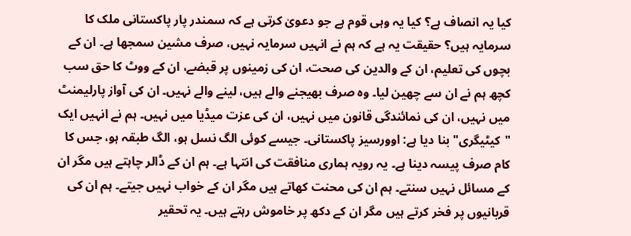کیا یہ انصاف ہے؟ کیا یہ وہی قوم ہے جو دعویٰ کرتی ہے کہ سمندر پار پاکستانی ملک کا سرمایہ ہیں؟ حقیقت یہ ہے کہ ہم نے انہیں سرمایہ نہیں، صرف مشین سمجھا ہے۔ ان کے بچوں کی تعلیم، ان کے والدین کی صحت، ان کی زمینوں پر قبضے، ان کے ووٹ کا حق سب کچھ ہم نے ان سے چھین لیا۔ وہ صرف بھیجنے والے ہیں، لینے والے نہیں۔ ان کی آواز پارلیمنٹ میں نہیں، ان کی نمائندگی قانون میں نہیں، ان کی عزت میڈیا میں نہیں۔ ہم نے انہیں ایک "کیٹیگری" بنا دیا ہے: اوورسیز پاکستانی۔ جیسے کوئی الگ نسل ہو، الگ طبقہ ہو، جس کا کام صرف پیسہ دینا ہے۔ یہ رویہ ہماری منافقت کی انتہا ہے۔ ہم ان کے ڈالر چاہتے ہیں مگر ان کے مسائل نہیں سنتے۔ ہم ان کی محنت کھاتے ہیں مگر ان کے خواب نہیں جیتے۔ ہم ان کی قربانیوں پر فخر کرتے ہیں مگر ان کے دکھ پر خاموش رہتے ہیں۔ یہ تحقیر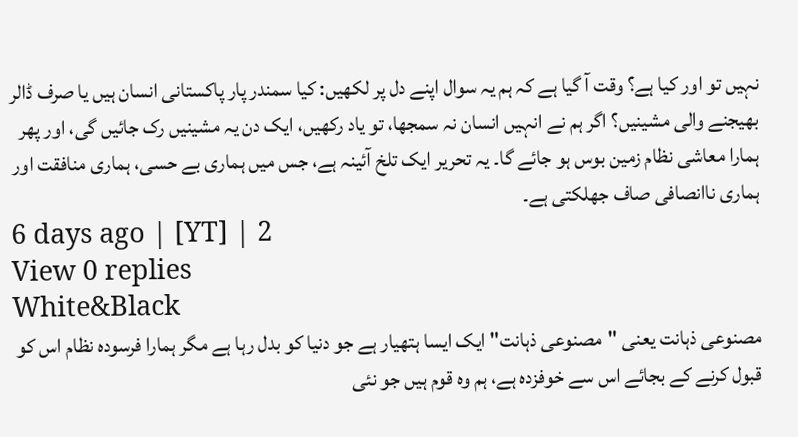نہیں تو اور کیا ہے؟ وقت آ گیا ہے کہ ہم یہ سوال اپنے دل پر لکھیں: کیا سمندر پار پاکستانی انسان ہیں یا صرف ڈالر بھیجنے والی مشینیں؟ اگر ہم نے انہیں انسان نہ سمجھا، تو یاد رکھیں، ایک دن یہ مشینیں رک جائیں گی، اور پھر ہمارا معاشی نظام زمین بوس ہو جائے گا۔ یہ تحریر ایک تلخ آئینہ ہے، جس میں ہماری بے حسی، ہماری منافقت اور ہماری ناانصافی صاف جھلکتی ہے۔
6 days ago | [YT] | 2
View 0 replies
White&Black
مصنوعی ذہانت یعنی "مصنوعی ذہانت" ایک ایسا ہتھیار ہے جو دنیا کو بدل رہا ہے مگر ہمارا فرسودہ نظام اس کو قبول کرنے کے بجائے اس سے خوفزدہ ہے، ہم وہ قوم ہیں جو نئی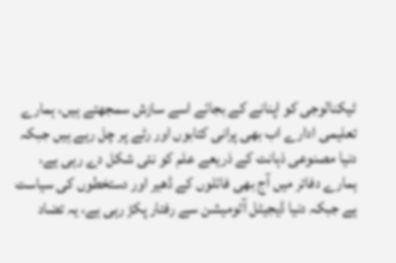ٹیکنالوجی کو اپنانے کے بجائے اسے سازش سمجھتے ہیں، ہمارے تعلیمی ادارے اب بھی پرانی کتابوں اور رٹے پر چل رہے ہیں جبکہ دنیا مصنوعی ذہانت کے ذریعے علم کو نئی شکل دے رہی ہے، ہمارے دفاتر میں آج بھی فائلوں کے ڈھیر اور دستخطوں کی سیاست ہے جبکہ دنیا ڈیجیٹل آٹومیشن سے رفتار پکڑ رہی ہے، یہ تضاد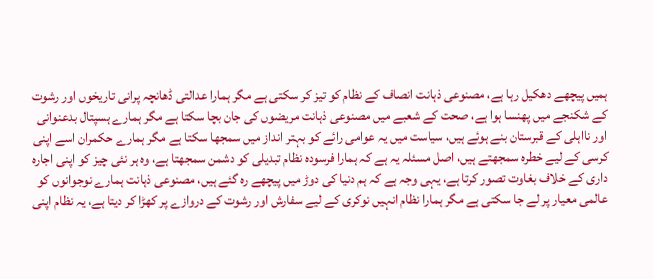ہمیں پیچھے دھکیل رہا ہے، مصنوعی ذہانت انصاف کے نظام کو تیز کر سکتی ہے مگر ہمارا عدالتی ڈھانچہ پرانی تاریخوں اور رشوت کے شکنجے میں پھنسا ہوا ہے، صحت کے شعبے میں مصنوعی ذہانت مریضوں کی جان بچا سکتا ہے مگر ہمارے ہسپتال بدعنوانی اور نااہلی کے قبرستان بنے ہوئے ہیں، سیاست میں یہ عوامی رائے کو بہتر انداز میں سمجھا سکتا ہے مگر ہمارے حکمران اسے اپنی کرسی کے لیے خطرہ سمجھتے ہیں، اصل مسئلہ یہ ہے کہ ہمارا فرسودہ نظام تبدیلی کو دشمن سمجھتا ہے، وہ ہر نئی چیز کو اپنی اجارہ داری کے خلاف بغاوت تصور کرتا ہے، یہی وجہ ہے کہ ہم دنیا کی دوڑ میں پیچھے رہ گئے ہیں، مصنوعی ذہانت ہمارے نوجوانوں کو عالمی معیار پر لے جا سکتی ہے مگر ہمارا نظام انہیں نوکری کے لیے سفارش اور رشوت کے دروازے پر کھڑا کر دیتا ہے، یہ نظام اپنی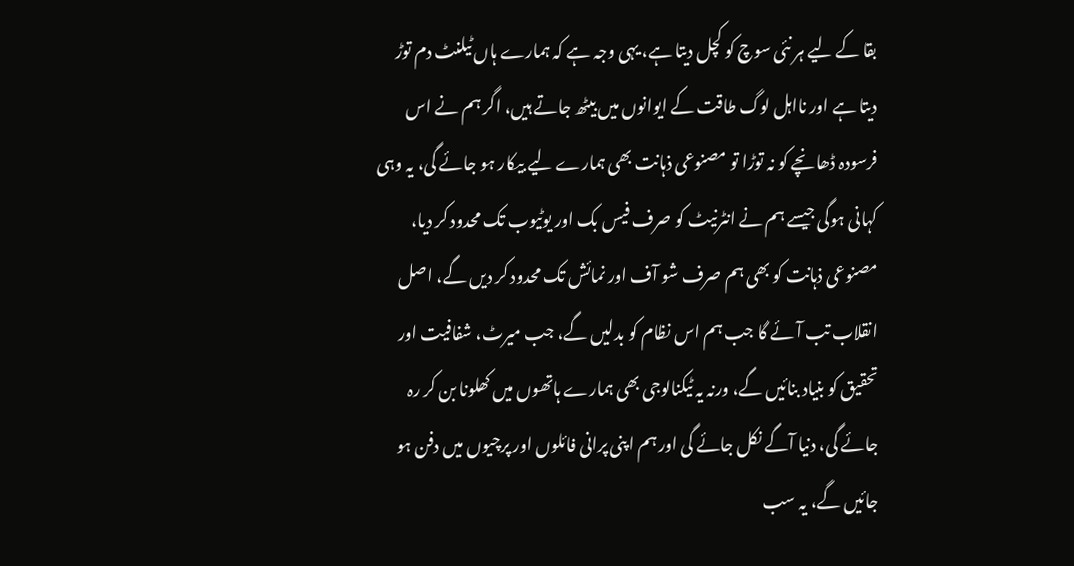بقا کے لیے ہر نئی سوچ کو کچل دیتا ہے، یہی وجہ ہے کہ ہمارے ہاں ٹیلنٹ دم توڑ دیتا ہے اور نااہل لوگ طاقت کے ایوانوں میں بیٹھ جاتے ہیں، اگر ہم نے اس فرسودہ ڈھانچے کو نہ توڑا تو مصنوعی ذہانت بھی ہمارے لیے بیکار ہو جائے گی، یہ وہی کہانی ہوگی جیسے ہم نے انٹرنیٹ کو صرف فیس بک اور یوٹیوب تک محدود کر دیا، مصنوعی ذہانت کو بھی ہم صرف شو آف اور نمائش تک محدود کر دیں گے، اصل انقلاب تب آئے گا جب ہم اس نظام کو بدلیں گے، جب میرٹ، شفافیت اور تحقیق کو بنیاد بنائیں گے، ورنہ یہ ٹیکنالوجی بھی ہمارے ہاتھوں میں کھلونا بن کر رہ جائے گی، دنیا آگے نکل جائے گی اور ہم اپنی پرانی فائلوں اور پرچیوں میں دفن ہو جائیں گے، یہ سب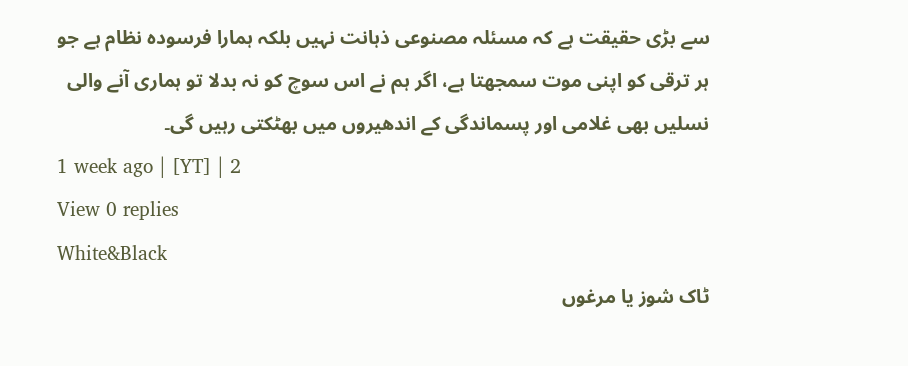سے بڑی حقیقت ہے کہ مسئلہ مصنوعی ذہانت نہیں بلکہ ہمارا فرسودہ نظام ہے جو ہر ترقی کو اپنی موت سمجھتا ہے، اگر ہم نے اس سوچ کو نہ بدلا تو ہماری آنے والی نسلیں بھی غلامی اور پسماندگی کے اندھیروں میں بھٹکتی رہیں گی۔
1 week ago | [YT] | 2
View 0 replies
White&Black
ٹاک شوز یا مرغوں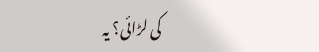کی لڑائی؟ یہ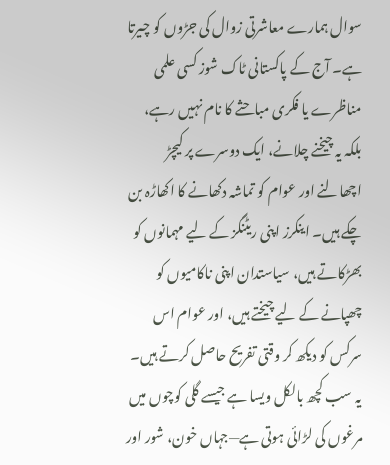سوال ہمارے معاشرتی زوال کی جڑوں کو چیرتا ہے۔ آج کے پاکستانی ٹاک شوز کسی علمی مناظرے یا فکری مباحثے کا نام نہیں رہے، بلکہ یہ چیخنے چلانے، ایک دوسرے پر کیچڑ اچھالنے اور عوام کو تماشہ دکھانے کا اکھاڑہ بن چکے ہیں۔ اینکرز اپنی ریٹنگز کے لیے مہمانوں کو بھڑکاتے ہیں، سیاستدان اپنی ناکامیوں کو چھپانے کے لیے چیختے ہیں، اور عوام اس سرکس کو دیکھ کر وقتی تفریح حاصل کرتے ہیں۔ یہ سب کچھ بالکل ویسا ہے جیسے گلی کوچوں میں مرغوں کی لڑائی ہوتی ہے—جہاں خون، شور اور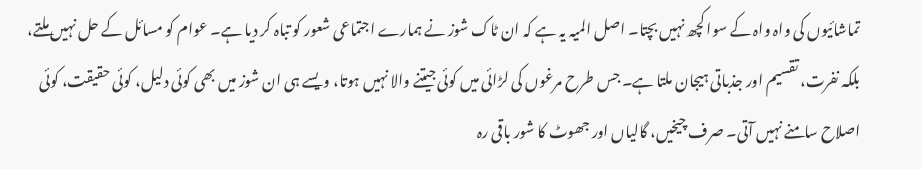تماشائیوں کی واہ واہ کے سوا کچھ نہیں بچتا۔ اصل المیہ یہ ہے کہ ان ٹاک شوز نے ہمارے اجتماعی شعور کو تباہ کر دیا ہے۔ عوام کو مسائل کے حل نہیں ملتے، بلکہ نفرت، تقسیم اور جذباتی ہیجان ملتا ہے۔ جس طرح مرغوں کی لڑائی میں کوئی جیتنے والا نہیں ہوتا، ویسے ہی ان شوز میں بھی کوئی دلیل، کوئی حقیقت، کوئی اصلاح سامنے نہیں آتی۔ صرف چیخیں، گالیاں اور جھوٹ کا شور باقی رہ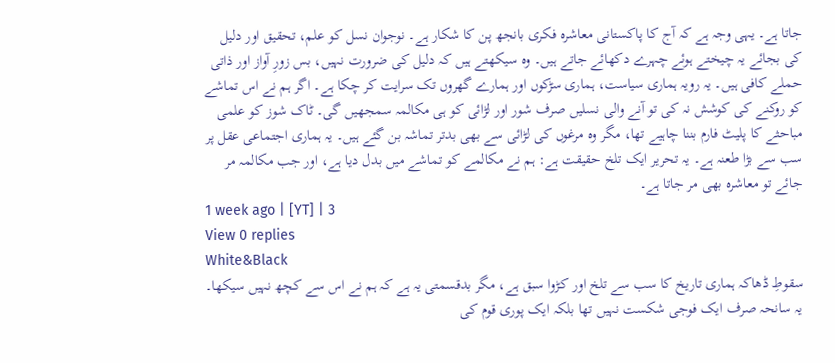جاتا ہے۔ یہی وجہ ہے کہ آج کا پاکستانی معاشرہ فکری بانجھ پن کا شکار ہے۔ نوجوان نسل کو علم، تحقیق اور دلیل کی بجائے یہ چیختے ہوئے چہرے دکھائے جاتے ہیں۔ وہ سیکھتے ہیں کہ دلیل کی ضرورت نہیں، بس زورِ آواز اور ذاتی حملے کافی ہیں۔ یہ رویہ ہماری سیاست، ہماری سڑکوں اور ہمارے گھروں تک سرایت کر چکا ہے۔ اگر ہم نے اس تماشے کو روکنے کی کوشش نہ کی تو آنے والی نسلیں صرف شور اور لڑائی کو ہی مکالمہ سمجھیں گی۔ ٹاک شوز کو علمی مباحثے کا پلیٹ فارم بننا چاہیے تھا، مگر وہ مرغوں کی لڑائی سے بھی بدتر تماشہ بن گئے ہیں۔ یہ ہماری اجتماعی عقل پر سب سے بڑا طعنہ ہے۔ یہ تحریر ایک تلخ حقیقت ہے: ہم نے مکالمے کو تماشے میں بدل دیا ہے، اور جب مکالمہ مر جائے تو معاشرہ بھی مر جاتا ہے۔
1 week ago | [YT] | 3
View 0 replies
White&Black
سقوطِ ڈھاکہ ہماری تاریخ کا سب سے تلخ اور کڑوا سبق ہے، مگر بدقسمتی یہ ہے کہ ہم نے اس سے کچھ نہیں سیکھا۔ یہ سانحہ صرف ایک فوجی شکست نہیں تھا بلکہ ایک پوری قوم کی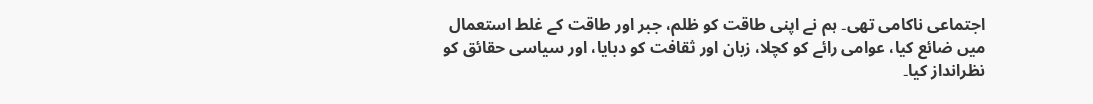اجتماعی ناکامی تھی۔ ہم نے اپنی طاقت کو ظلم، جبر اور طاقت کے غلط استعمال میں ضائع کیا، عوامی رائے کو کچلا، زبان اور ثقافت کو دبایا، اور سیاسی حقائق کو نظرانداز کیا۔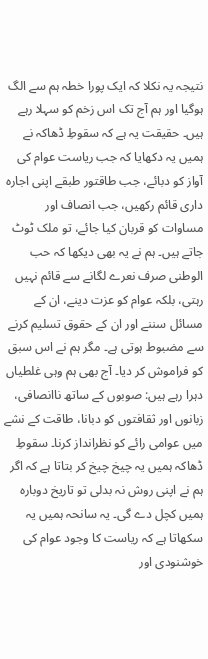نتیجہ یہ نکلا کہ ایک پورا خطہ ہم سے الگ ہوگیا اور ہم آج تک اس زخم کو سہلا رہے ہیں۔ حقیقت یہ ہے کہ سقوطِ ڈھاکہ نے ہمیں یہ دکھایا کہ جب ریاست عوام کی آواز کو دبائے، جب طاقتور طبقے اپنی اجارہ داری قائم رکھیں، جب انصاف اور مساوات کو قربان کیا جائے، تو ملک ٹوٹ جاتے ہیں۔ ہم نے یہ بھی دیکھا کہ حب الوطنی صرف نعرے لگانے سے قائم نہیں رہتی، بلکہ عوام کو عزت دینے، ان کے مسائل سننے اور ان کے حقوق تسلیم کرنے سے مضبوط ہوتی ہے۔ مگر ہم نے اس سبق کو فراموش کر دیا۔ آج بھی ہم وہی غلطیاں دہرا رہے ہیں: صوبوں کے ساتھ ناانصافی، زبانوں اور ثقافتوں کو دبانا، طاقت کے نشے میں عوامی رائے کو نظرانداز کرنا۔ سقوطِ ڈھاکہ ہمیں یہ چیخ چیخ کر بتاتا ہے کہ اگر ہم نے اپنی روش نہ بدلی تو تاریخ دوبارہ ہمیں کچل دے گی۔ یہ سانحہ ہمیں یہ سکھاتا ہے کہ ریاست کا وجود عوام کی خوشنودی اور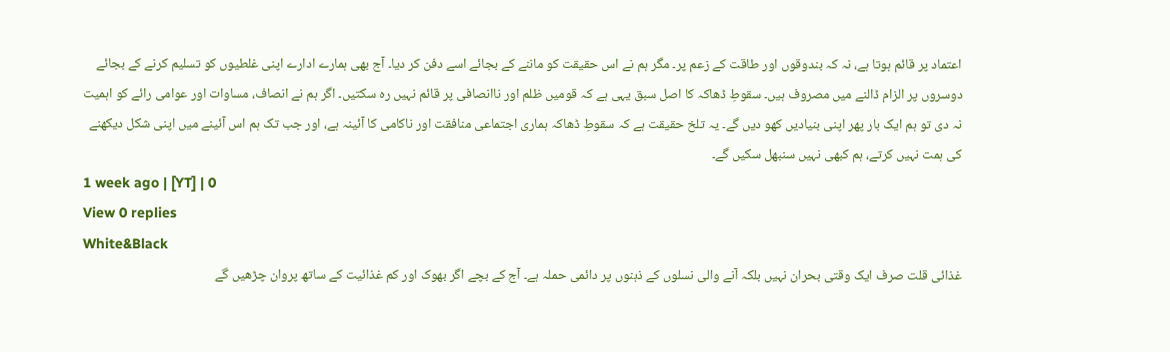اعتماد پر قائم ہوتا ہے، نہ کہ بندوقوں اور طاقت کے زعم پر۔ مگر ہم نے اس حقیقت کو ماننے کے بجائے اسے دفن کر دیا۔ آج بھی ہمارے ادارے اپنی غلطیوں کو تسلیم کرنے کے بجائے دوسروں پر الزام ڈالنے میں مصروف ہیں۔ سقوطِ ڈھاکہ کا اصل سبق یہی ہے کہ قومیں ظلم اور ناانصافی پر قائم نہیں رہ سکتیں۔ اگر ہم نے انصاف، مساوات اور عوامی رائے کو اہمیت نہ دی تو ہم ایک بار پھر اپنی بنیادیں کھو دیں گے۔ یہ تلخ حقیقت ہے کہ سقوطِ ڈھاکہ ہماری اجتماعی منافقت اور ناکامی کا آئینہ ہے، اور جب تک ہم اس آئینے میں اپنی شکل دیکھنے کی ہمت نہیں کرتے، ہم کبھی نہیں سنبھل سکیں گے۔
1 week ago | [YT] | 0
View 0 replies
White&Black
غذائی قلت صرف ایک وقتی بحران نہیں بلکہ آنے والی نسلوں کے ذہنوں پر دائمی حملہ ہے۔ آج کے بچے اگر بھوک اور کم غذائیت کے ساتھ پروان چڑھیں گے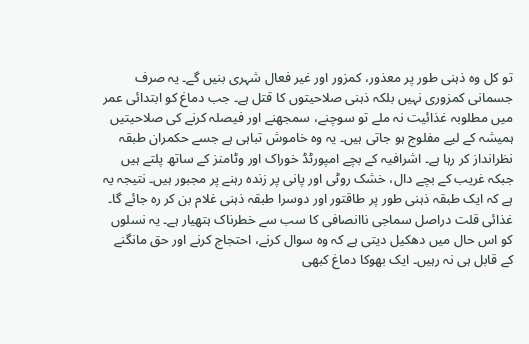تو کل وہ ذہنی طور پر معذور، کمزور اور غیر فعال شہری بنیں گے۔ یہ صرف جسمانی کمزوری نہیں بلکہ ذہنی صلاحیتوں کا قتل ہے۔ جب دماغ کو ابتدائی عمر میں مطلوبہ غذائیت نہ ملے تو سوچنے، سمجھنے اور فیصلہ کرنے کی صلاحیتیں ہمیشہ کے لیے مفلوج ہو جاتی ہیں۔ یہ وہ خاموش تباہی ہے جسے حکمران طبقہ نظرانداز کر رہا ہے۔ اشرافیہ کے بچے امپورٹڈ خوراک اور وٹامنز کے ساتھ پلتے ہیں جبکہ غریب کے بچے دال، خشک روٹی اور پانی پر زندہ رہنے پر مجبور ہیں۔ نتیجہ یہ ہے کہ ایک طبقہ ذہنی طور پر طاقتور اور دوسرا طبقہ ذہنی غلام بن کر رہ جائے گا۔ غذائی قلت دراصل سماجی ناانصافی کا سب سے خطرناک ہتھیار ہے۔ یہ نسلوں کو اس حال میں دھکیل دیتی ہے کہ وہ سوال کرنے، احتجاج کرنے اور حق مانگنے کے قابل ہی نہ رہیں۔ ایک بھوکا دماغ کبھی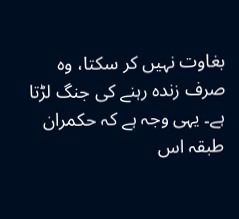بغاوت نہیں کر سکتا، وہ صرف زندہ رہنے کی جنگ لڑتا ہے۔ یہی وجہ ہے کہ حکمران طبقہ اس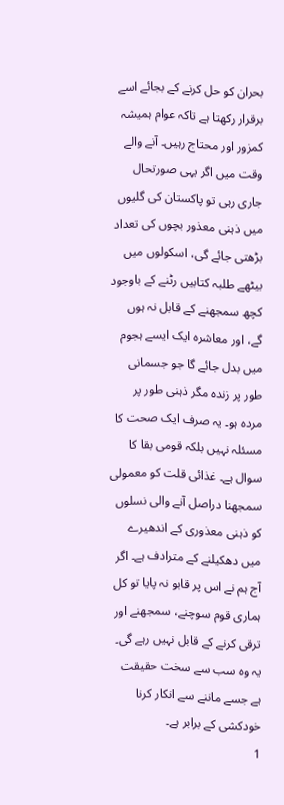بحران کو حل کرنے کے بجائے اسے برقرار رکھتا ہے تاکہ عوام ہمیشہ کمزور اور محتاج رہیں۔ آنے والے وقت میں اگر یہی صورتحال جاری رہی تو پاکستان کی گلیوں میں ذہنی معذور بچوں کی تعداد بڑھتی جائے گی، اسکولوں میں بیٹھے طلبہ کتابیں رٹنے کے باوجود کچھ سمجھنے کے قابل نہ ہوں گے، اور معاشرہ ایک ایسے ہجوم میں بدل جائے گا جو جسمانی طور پر زندہ مگر ذہنی طور پر مردہ ہو۔ یہ صرف ایک صحت کا مسئلہ نہیں بلکہ قومی بقا کا سوال ہے۔ غذائی قلت کو معمولی سمجھنا دراصل آنے والی نسلوں کو ذہنی معذوری کے اندھیرے میں دھکیلنے کے مترادف ہے۔ اگر آج ہم نے اس پر قابو نہ پایا تو کل ہماری قوم سوچنے، سمجھنے اور ترقی کرنے کے قابل نہیں رہے گی۔ یہ وہ سب سے سخت حقیقت ہے جسے ماننے سے انکار کرنا خودکشی کے برابر ہے۔
1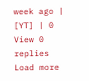week ago | [YT] | 0
View 0 replies
Load more